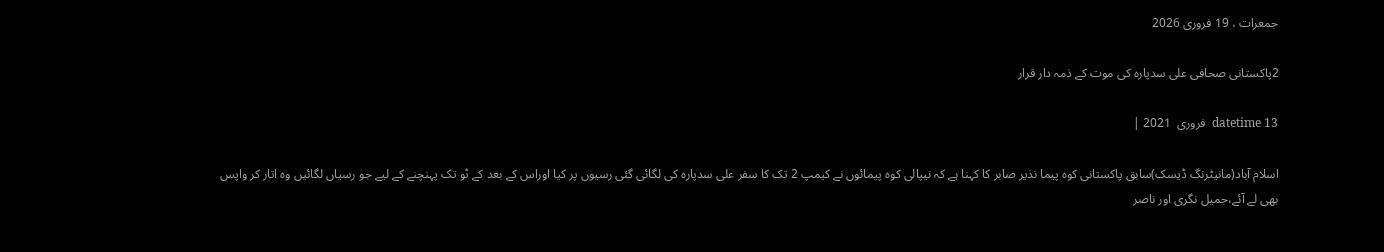جمعرات ، 19 فروری 2026

2پاکستانی صحافی علی سدپارہ کی موت کے ذمہ دار قرار

datetime 13  فروری  2021 |

اسلام آباد(مانیٹرنگ ڈیسک)سابق پاکستانی کوہ پیما نذیر صابر کا کہنا ہے کہ نیپالی کوہ پیمائوں نے کیمپ 2 تک کا سفر علی سدپارہ کی لگائی گئی رسیوں پر کیا اوراس کے بعد کے ٹو تک پہنچنے کے لیے جو رسیاں لگائیں وہ اتار کر واپس بھی لے آئے،جمیل نگری اور ناصر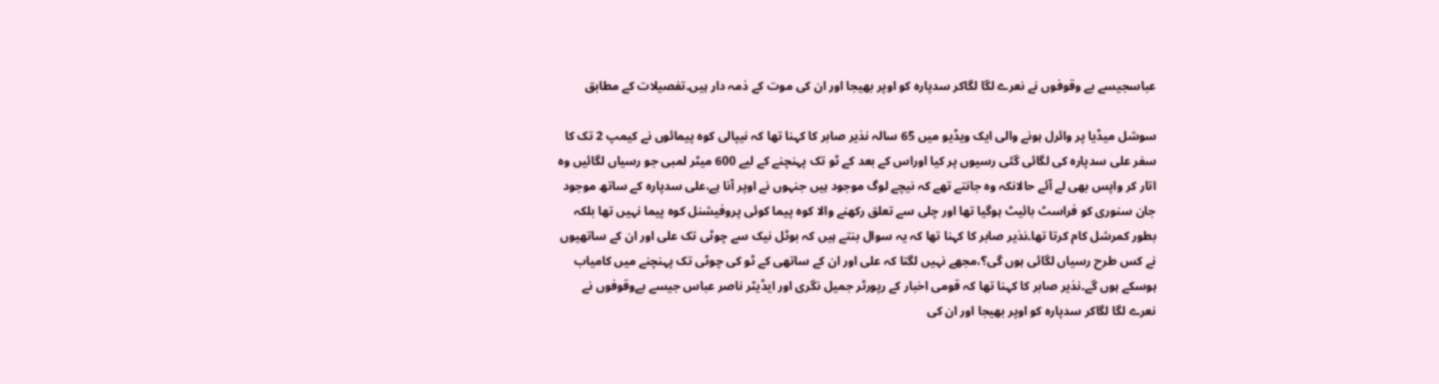عباسجیسے بے وقوفوں نے نعرے لگا لگاکر سدپارہ کو اوپر بھیجا اور ان کی موت کے ذمہ دار ہیں۔تفصیلات کے مطابق

سوشل میڈیا پر وائرل ہونے والی ایک ویڈیو میں 65 سالہ نذیر صابر کا کہنا تھا کہ نیپالی کوہ پیمائوں نے کیمپ 2 تک کا سفر علی سدپارہ کی لگائی گئی رسیوں پر کیا اوراس کے بعد کے ٹو تک پہنچنے کے لیے 600 میٹر لمبی جو رسیاں لگائیں وہ اتار کر واپس بھی لے آئے حالانکہ وہ جانتے تھے کہ نیچے لوگ موجود ہیں جنہوں نے اوپر آنا ہے،علی سدپارہ کے ساتھ موجود جان سنوری کو فراسٹ بائیٹ ہوگیا تھا اور چلی سے تعلق رکھنے والا کوہ پیما کوئی پروفیشنل کوہ پیما نہیں تھا بلکہ بطور کمرشل کام کرتا تھا۔نذیر صابر کا کہنا تھا کہ یہ سوال بنتے ہیں کہ بوٹل نیک سے چوٹی تک علی اور ان کے ساتھیوں نے کس طرح رسیاں لگائی ہوں گی؟،مجھے نہیں لگتا کہ علی اور ان کے ساتھی کے ٹو کی چوٹی تک پہنچنے میں کامیاب ہوسکے ہوں گے۔نذیر صابر کا کہنا تھا کہ قومی اخبار کے رپورٹر جمیل نگری اور ایڈیٹر ناصر عباس جیسے بےوقوفوں نے نعرے لگا لگاکر سدپارہ کو اوپر بھیجا اور ان کی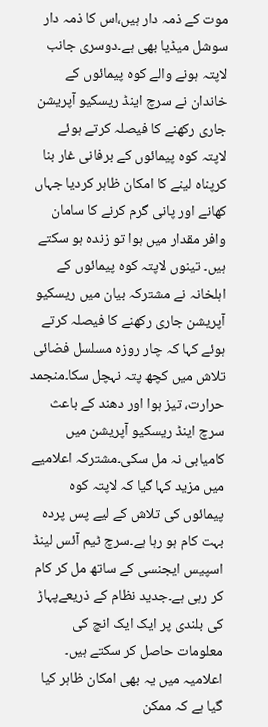موت کے ذمہ دار ہیں،اس کا ذمہ دار سوشل میڈیا بھی ہے۔دوسری جانب لاپتہ ہونے والے کوہ پیمائوں کے خاندان نے سرچ اینڈ ریسکیو آپریشن جاری رکھنے کا فیصلہ کرتے ہوئے لاپتہ کوہ پیمائوں کے برفانی غار بنا کرپناہ لینے کا امکان ظاہر کردیا جہاں کھانے اور پانی گرم کرنے کا سامان وافر مقدار میں ہوا تو زندہ ہو سکتے ہیں۔ تینوں لاپتہ کوہ پیمائوں کے اہلخانہ نے مشترکہ بیان میں ریسکیو آپریشن جاری رکھنے کا فیصلہ کرتے ہوئے کہا کہ چار روزہ مسلسل فضائی تلاش میں کچھ پتہ نہچل سکا۔منجمد حرارت، تیز ہوا اور دھند کے باعث سرچ اینڈ ریسکیو آپریشن میں کامیابی نہ مل سکی۔مشترکہ اعلامیے میں مزید کہا گیا کہ لاپتہ کوہ پیمائوں کی تلاش کے لیے پس پردہ بہت کام ہو رہا ہے۔سرچ ٹیم آئس لینڈ اسپیس ایجنسی کے ساتھ مل کر کام کر رہی ہے۔جدید نظام کے ذریعےپہاڑ کی بلندی پر ایک ایک انچ کی معلومات حاصل کر سکتے ہیں۔ اعلامیہ میں یہ بھی امکان ظاہر کیا گیا ہے کہ ممکن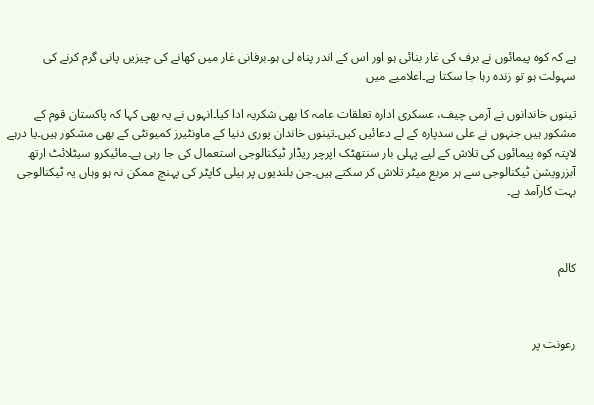ہے کہ کوہ پیمائوں نے برف کی غار بنائی ہو اور اس کے اندر پناہ لی ہو۔برفانی غار میں کھانے کی چیزیں پانی گرم کرنے کی سہولت ہو تو زندہ رہا جا سکتا ہے۔اعلامیے میں

تینوں خاندانوں نے آرمی چیف، عسکری ادارہ تعلقات عامہ کا بھی شکریہ ادا کیا۔انہوں نے یہ بھی کہا کہ پاکستان قوم کے مشکور ہیں جنہوں نے علی سدپارہ کے لے دعائیں کیں۔تینوں خاندان پوری دنیا کے ماونٹیرز کمیونٹی کے بھی مشکور ہیں۔یا درہے لاپتہ کوہ پیمائوں کی تلاش کے لیے پہلی بار سنتھٹک اپرچر ریڈار ٹیکنالوجی استعمال کی جا رہی ہے۔مائیکرو سیٹلائٹ ارتھ آبزرویشن ٹیکنالوجی سے ہر مربع میٹر تلاش کر سکتے ہیں۔جن بلندیوں پر ہیلی کاپٹر کی پہنچ ممکن نہ ہو وہاں یہ ٹیکنالوجی بہت کارآمد ہے۔



کالم



رعونت پر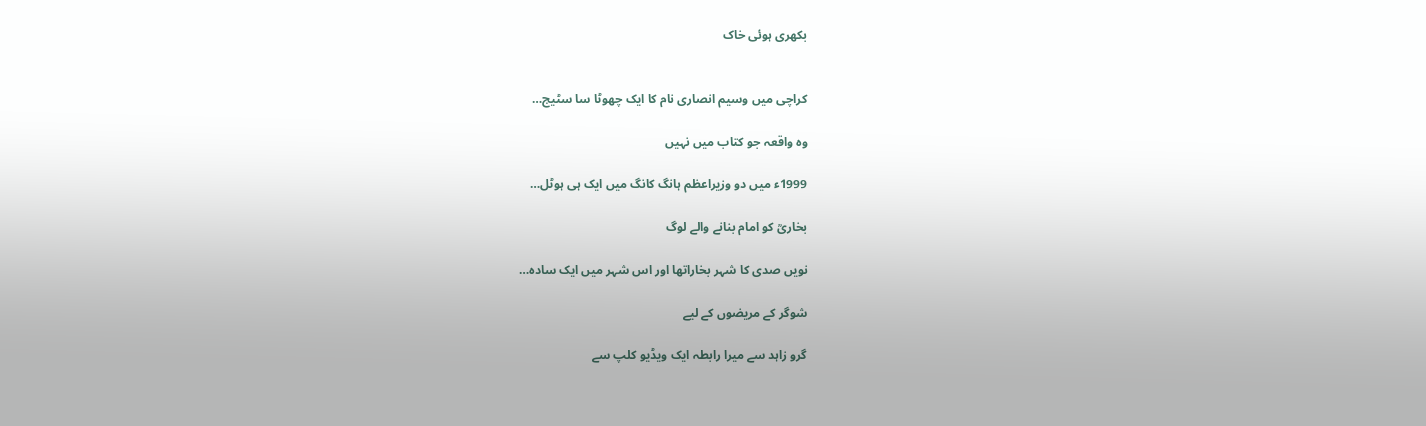بکھری ہوئی خاک


کراچی میں وسیم انصاری نام کا ایک چھوٹا سا سٹیج…

وہ واقعہ جو کتاب میں نہیں

1999ء میں دو وزیراعظم ہانگ کانگ میں ایک ہی ہوٹل…

بخاریؒ کو امام بنانے والے لوگ

نویں صدی کا شہر بخاراتھا اور اس شہر میں ایک سادہ…

شوگر کے مریضوں کے لیے

گرو زاہد سے میرا رابطہ ایک ویڈیو کلپ سے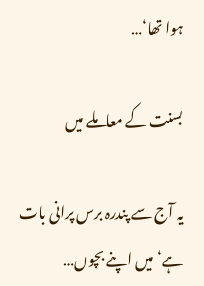ہوا تھا‘…

بسنت کے معاملے میں

یہ آج سے پندرہ برس پرانی بات ہے‘ میں اپنے بچوں…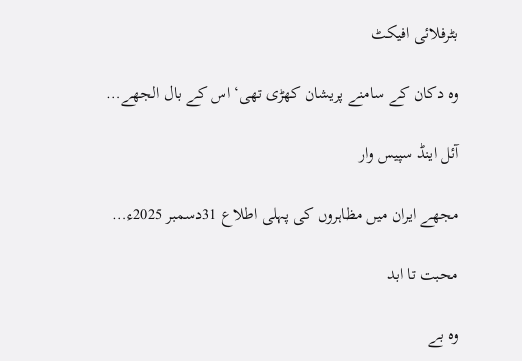بٹرفلائی افیکٹ

وہ دکان کے سامنے پریشان کھڑی تھی‘ اس کے بال الجھے…

آئل اینڈ سپیس وار

مجھے ایران میں مظاہروں کی پہلی اطلاع 31دسمبر 2025ء…

محبت تا ابد

وہ بے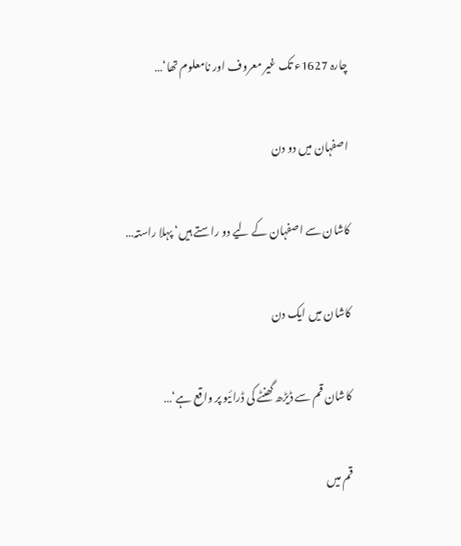چارہ 1627ء تک غیر معروف اور نامعلوم تھا‘…

اصفہان میں دو دن

کاشان سے اصفہان کے لیے دو راستے ہیں‘ پہلا راستہ…

کاشان میں ایک دن

کاشان قم سے ڈیڑھ گھنٹے کی ڈرائیو پر واقع ہے‘…

قم میں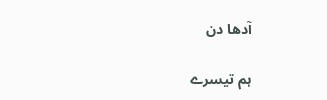آدھا دن

ہم تیسرے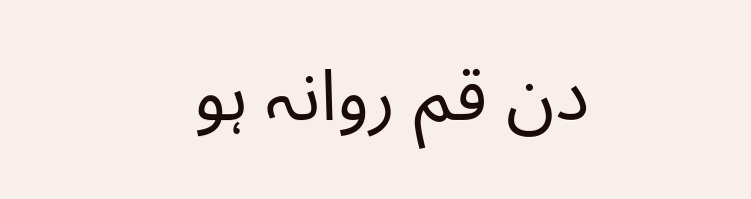دن قم روانہ ہو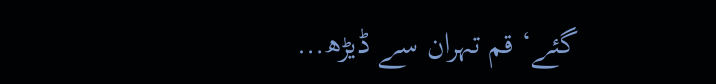گئے‘ قم تہران سے ڈیڑھ…